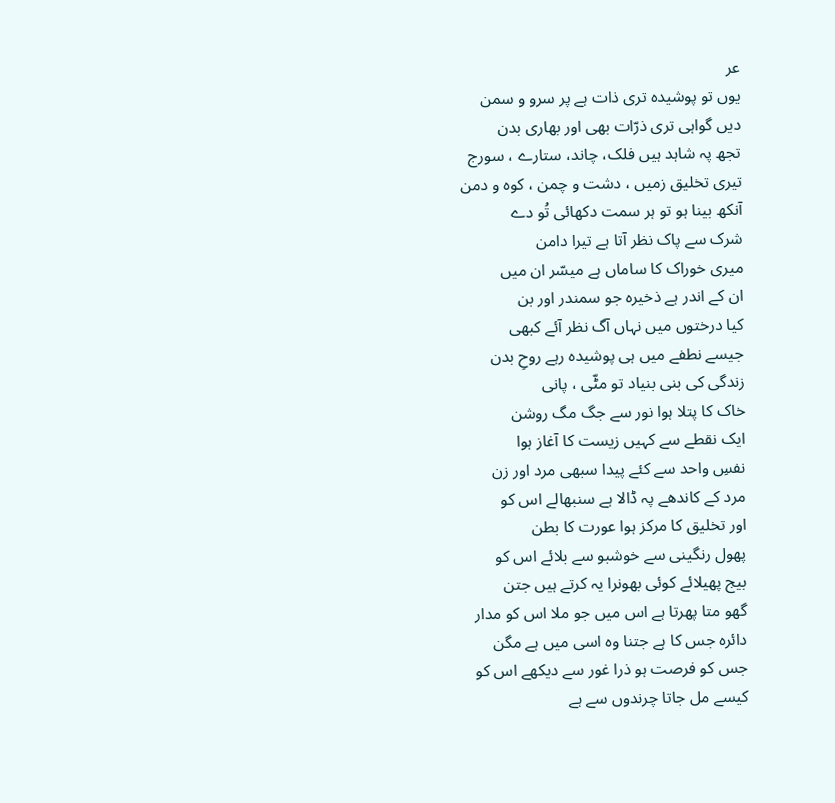عر
یوں تو پوشیدہ تری ذات ہے پر سرو و سمن
دیں گواہی تری ذرّات بھی اور بھاری بدن
تجھ پہ شاہد ہیں فلک، چاند، ستارے ، سورج
تیری تخلیق زمیں ، دشت و چمن ، کوہ و دمن
آنکھ بینا ہو تو ہر سمت دکھائی تُو دے
شرک سے پاک نظر آتا ہے تیرا دامن
میری خوراک کا ساماں ہے میسّر ان میں
ان کے اندر ہے ذخیرہ جو سمندر اور بن
کیا درختوں میں نہاں آگ نظر آئے کبھی
جیسے نطفے میں ہی پوشیدہ رہے روحِ بدن
زندگی کی بنی بنیاد تو مٹّی ، پانی
خاک کا پتلا ہوا نور سے جگ مگ روشن
ایک نقطے سے کہیں زیست کا آغاز ہوا
نفسِ واحد سے کئے پیدا سبھی مرد اور زن
مرد کے کاندھے پہ ڈالا ہے سنبھالے اس کو
اور تخلیق کا مرکز ہوا عورت کا بطن
پھول رنگینی سے خوشبو سے بلائے اس کو
بیج پھیلائے کوئی بھونرا یہ کرتے ہیں جتن
گھو متا پھرتا ہے اس میں جو ملا اس کو مدار
دائرہ جس کا ہے جتنا وہ اسی میں ہے مگن
جس کو فرصت ہو ذرا غور سے دیکھے اس کو
کیسے مل جاتا چرندوں سے ہے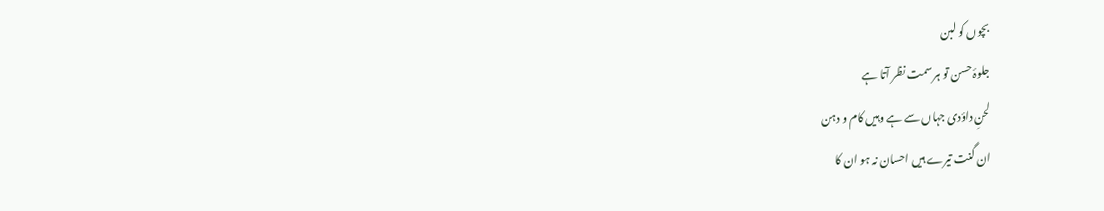بچوں کو لبن
جلوۂ حسن تو ہر سمت نظر آتا ہے
لحنِ داؤدی جہاں سے ہے وہیں کام و دہن
ان گنت تیرے ہیں احسان نہ ہو ان کا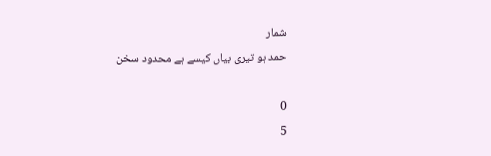شمار
حمد ہو تیری بیاں کیسے ہے محدود سخن

0
5